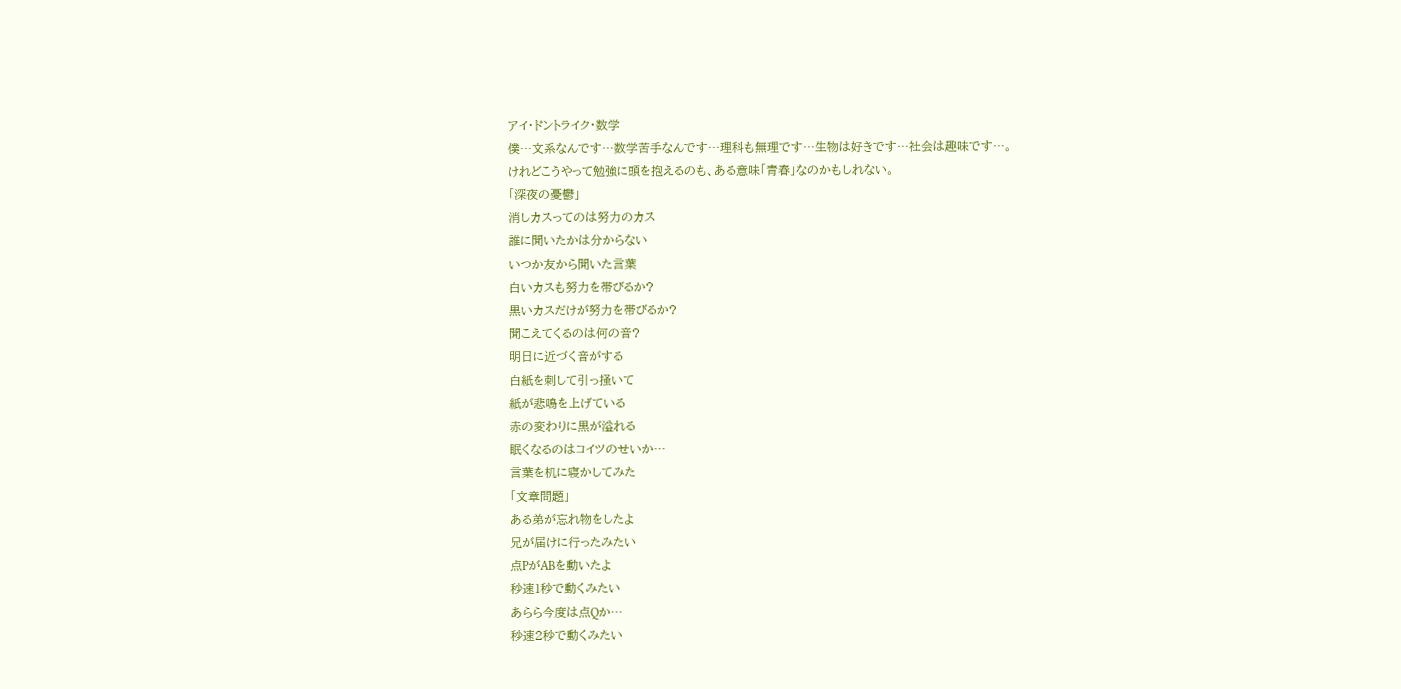アイ・ドントライク・数学
僕…文系なんです…数学苦手なんです…理科も無理です…生物は好きです…社会は趣味です…。
けれどこうやって勉強に頭を抱えるのも、ある意味「青春」なのかもしれない。
「深夜の憂鬱」
消しカスってのは努力のカス
誰に聞いたかは分からない
いつか友から聞いた言葉
白いカスも努力を帯びるか?
黒いカスだけが努力を帯びるか?
聞こえてくるのは何の音?
明日に近づく音がする
白紙を刺して引っ掻いて
紙が悲鳴を上げている
赤の変わりに黒が溢れる
眠くなるのはコイツのせいか…
言葉を机に寝かしてみた
「文章問題」
ある弟が忘れ物をしたよ
兄が届けに行ったみたい
点PがABを動いたよ
秒速1秒で動くみたい
あらら今度は点Qか…
秒速2秒で動くみたい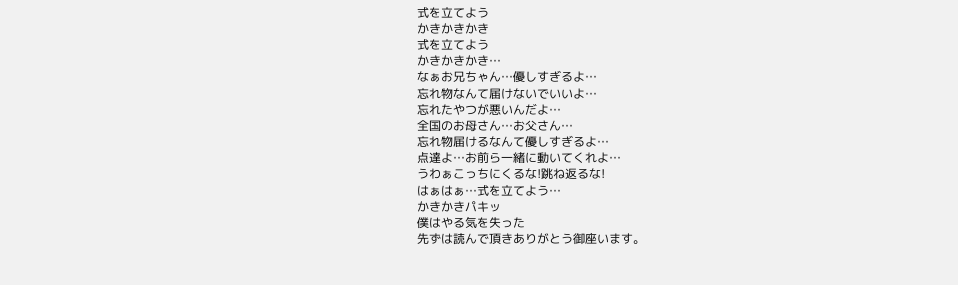式を立てよう
かきかきかき
式を立てよう
かきかきかき…
なぁお兄ちゃん…優しすぎるよ…
忘れ物なんて届けないでいいよ…
忘れたやつが悪いんだよ…
全国のお母さん…お父さん…
忘れ物届けるなんて優しすぎるよ…
点達よ…お前ら一緒に動いてくれよ…
うわぁこっちにくるな!跳ね返るな!
はぁはぁ…式を立てよう…
かきかきパキッ
僕はやる気を失った
先ずは読んで頂きありがとう御座います。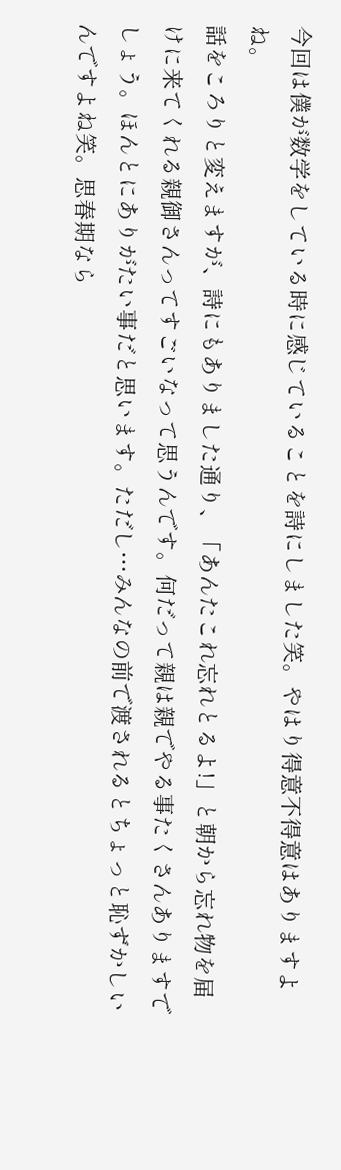今回は僕が数学をしている時に感じていることを詩にしました笑。やはり得意不得意はありますよね。
話をころりと変えますが、詩にもありました通り、「あんたこれ忘れとるよ!」と朝から忘れ物を届けに来てくれる親御さんってすごいなって思うんです。何だって親は親でやる事たくさんありますでしょう。ほんとにありがたい事だと思います。ただし…みんなの前で渡されるとちょっと恥ずかしいんですよね笑。思春期なら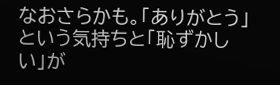なおさらかも。「ありがとう」という気持ちと「恥ずかしい」が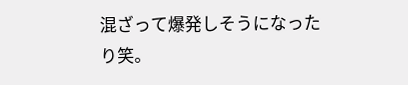混ざって爆発しそうになったり笑。